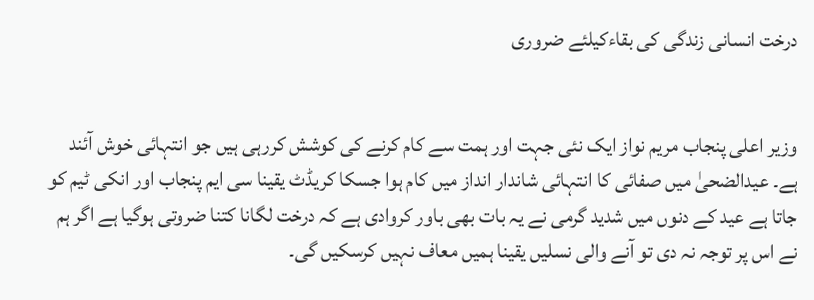درخت انسانی زندگی کی بقاءکیلئے ضروری


وزیر اعلی پنجاب مریم نواز ایک نئی جہت اور ہمت سے کام کرنے کی کوشش کررہی ہیں جو انتہائی خوش آئند ہے۔ عیدالضحیٰ میں صفائی کا انتہائی شاندار انداز میں کام ہوا جسکا کریڈٹ یقینا سی ایم پنجاب اور انکی ٹیم کو جاتا ہے عید کے دنوں میں شدید گرمی نے یہ بات بھی باور کروادی ہے کہ درخت لگانا کتنا ضروتی ہوگیا ہے اگر ہم نے اس پر توجہ نہ دی تو آنے والی نسلیں یقینا ہمیں معاف نہیں کرسکیں گی۔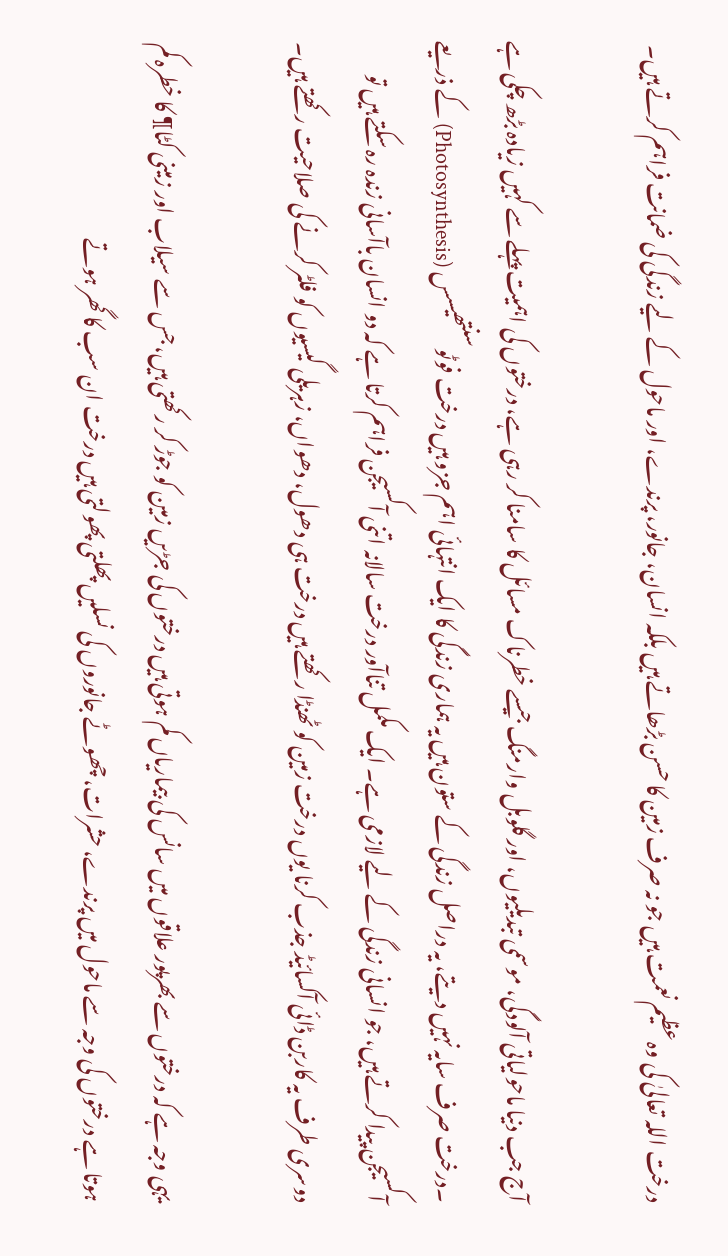درخت اللہ تعالیٰ کی وہ عظیم نعمت ہیں جو نہ صرف زمین کا حسن بڑھاتے ہیں بلکہ انسان، جانور، پرندے، اور ماحول کے لیے زندگی کی ضمانت فراہم کرتے ہیں۔

آج جب دنیا ماحولیاتی آلودگی، موسمی تبدیلیوں، اور گلوبل وارمنگ جیسے خطرناک مسائل کا سامنا کر رہی ہے، درختوں کی اہمیت پہلے سے کہیں زیادہ بڑھ چکی ہے ۔درخت صرف سایہ نہیں دیتے، یہ دراصل زندگی کے ستون ہیں یہ ہماری زندگی کا ایک انتہائی اہم جزو ہیں درخت فوٹو سنتھیسس (Photosynthesis) کے ذریعے آکسیجن پیدا کرتے ہیں، جو انسانی زندگی کے لیے لازمی ہے۔ ایک مکمل تناآور درخت سالانہ اتنی آکسیجن فراہم کرتا ہے کہ دو انسان باآسانی زندہ رہ سکتے ہیں تو دوسری طرف یہ کاربن ڈائی آکسائیڈ جذب کرنا یوں درخت زمین کو ٹھنڈا رکھتے ہیں درخت ہی دھول، دھواں، زہریلی گیسیوں کو فلٹر کرنے کی صلاحیت رکھتے ہیں۔

یہی وجہ ہے کہ درختوں سے بھرپور علاقوں میں سانس کی بیماریاں کم ہوتی ہیں درختوں کی جڑیں زمین کو جوڑ کر رکھتی ہیں، جس سے سیلاب اور زمینی کٹا¶ کا خطرہ کم ہوتا ہے درختوں کی وجہ سے ماحول میں پرندے، حشرات، چھوٹے جانوروں کی نسلیں پھلتی پھولتی ہیں درخت ان سب کا گھر ہوتے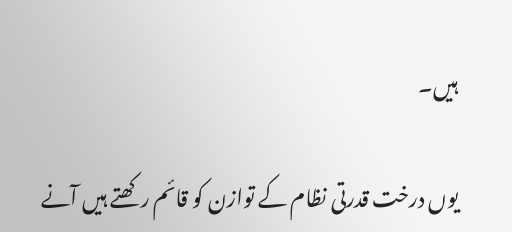ہیں۔

یوں درخت قدرتی نظام کے توازن کو قائم رکھتے ہیں آنے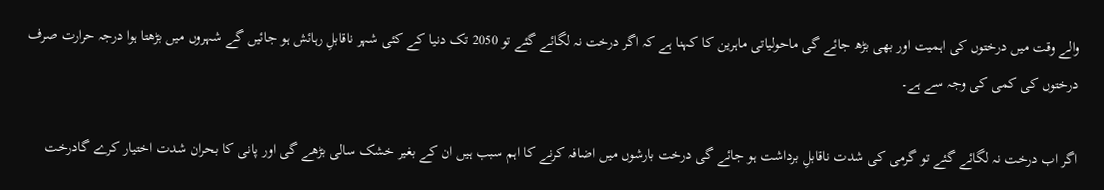والے وقت میں درختوں کی اہمیت اور بھی بڑھ جائے گی ماحولیاتی ماہرین کا کہنا ہے کہ اگر درخت نہ لگائے گئے تو 2050 تک دنیا کے کئی شہر ناقابلِ رہائش ہو جائیں گے شہروں میں بڑھتا ہوا درجہ حرارت صرف درختوں کی کمی کی وجہ سے ہے۔

اگر اب درخت نہ لگائے گئے تو گرمی کی شدت ناقابلِ برداشت ہو جائے گی درخت بارشوں میں اضافہ کرنے کا اہم سبب ہیں ان کے بغیر خشک سالی بڑھے گی اور پانی کا بحران شدت اختیار کرے گادرخت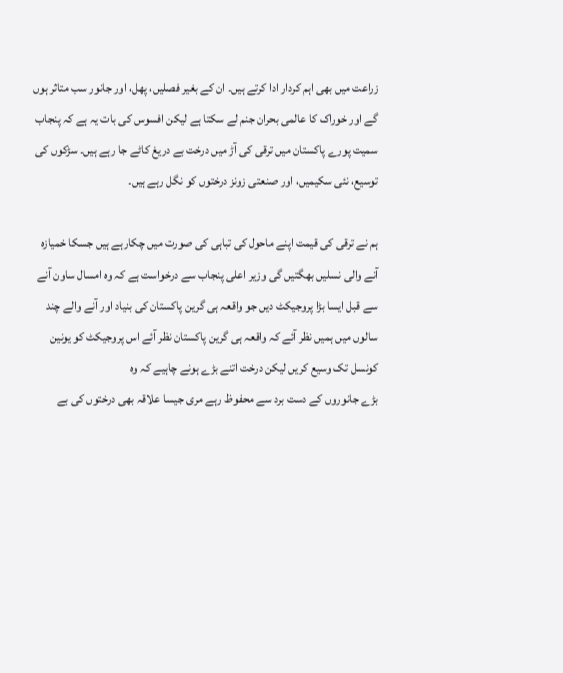زراعت میں بھی اہم کردار ادا کرتے ہیں۔ ان کے بغیر فصلیں، پھل، اور جانور سب متاثر ہوں گے اور خوراک کا عالمی بحران جنم لے سکتا ہے لیکن افسوس کی بات یہ ہے کہ پنجاب سمیت پورے پاکستان میں ترقی کی آڑ میں درخت بے دریغ کاٹے جا رہے ہیں۔ سڑکوں کی توسیع، نئی سکیمیں، اور صنعتی زونز درختوں کو نگل رہے ہیں۔

ہم نے ترقی کی قیمت اپنے ماحول کی تباہی کی صورت میں چکارہے ہیں جسکا خمیازہ آنے والی نسلیں بھگتیں گی وزیر اعلی پنجاب سے درخواست ہے کہ وہ امسال ساون آنے سے قبل ایسا بڑا پروجیکٹ دیں جو واقعہ ہی گرین پاکستان کی بنیاد اور آنے والے چند سالوں میں ہمیں نظر آئے کہ واقعہ ہی گرین پاکستان نظر آئے اس پروجیکٹ کو یونین کونسل تک وسیع کریں لیکن درخت اتنے بڑے ہونے چاہیے کہ وہ
بڑے جانوروں کے دست برد سے محفوظ رہے مری جیسا علاقہ بھی درختوں کی بے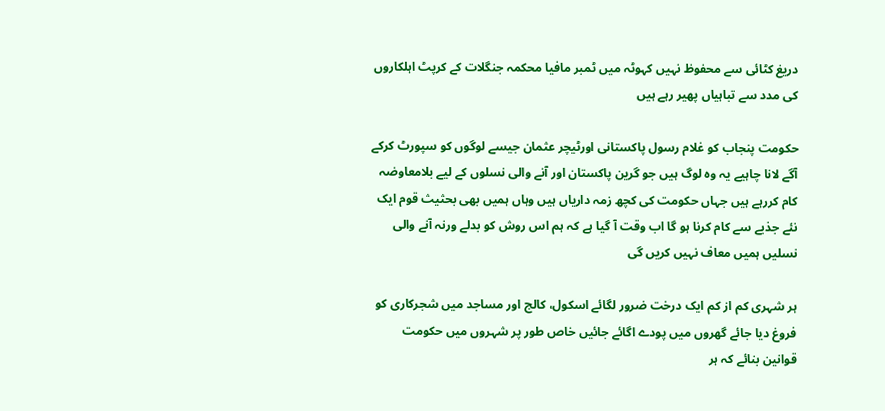دریغ کٹائی سے محفوظ نہیں کہوٹہ میں ٹمبر مافیا محکمہ جنگلات کے کرپٹ اہلکاروں کی مدد سے تباہیاں پھیر رہے ہیں

حکومت پنجاب کو غلام رسول پاکستانی اورٹیچر عثمان جیسے لوگوں کو سپورٹ کرکے آگے لانا چاہیے یہ وہ لوگ ہیں جو گرین پاکستان اور آنے والی نسلوں کے لیے بلامعاوضہ کام کررہے ہیں جہاں حکومت کی کچھ زمہ داریاں ہیں وہاں ہمیں بھی بحثیث قوم ایک نئے جذبے سے کام کرنا ہو گا اب وقت آ گیا ہے کہ ہم اس روش کو بدلے ورنہ آنے والی نسلیں ہمیں معاف نہیں کریں گی

ہر شہری کم از کم ایک درخت ضرور لگائے اسکول، کالج اور مساجد میں شجرکاری کو فروغ دیا جائے گھروں میں پودے اگائے جائیں خاص طور پر شہروں میں حکومت قوانین بنائے کہ ہر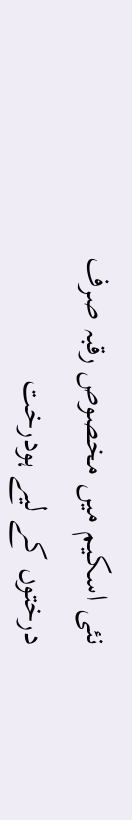نئی اسکیم میں مخصوص رقبہ صرف درختوں کے لیے ہودرخت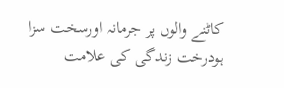کاٹنے والوں پر جرمانہ اورسخت سزا ہودرخت زندگی کی علامت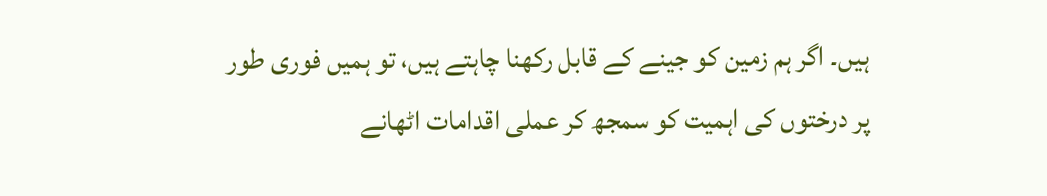ہیں۔ اگر ہم زمین کو جینے کے قابل رکھنا چاہتے ہیں، تو ہمیں فوری طور پر درختوں کی اہمیت کو سمجھ کر عملی اقدامات اٹھانے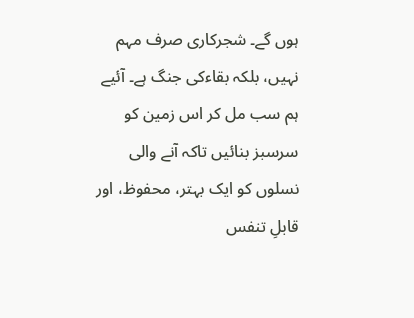ہوں گے۔ شجرکاری صرف مہم نہیں، بلکہ بقاءکی جنگ ہے۔ آئیے ہم سب مل کر اس زمین کو سرسبز بنائیں تاکہ آنے والی نسلوں کو ایک بہتر، محفوظ، اور قابلِ تنفس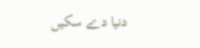دنیا دے سکیں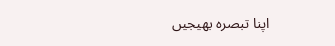اپنا تبصرہ بھیجیں